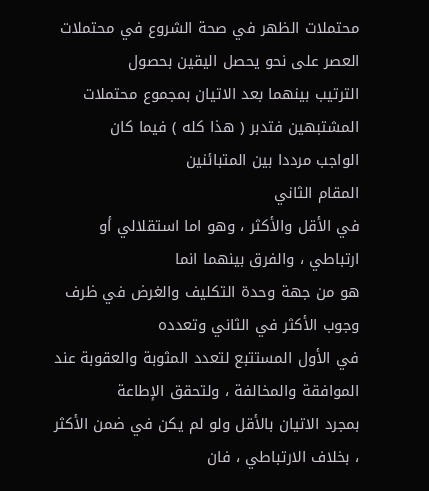محتملات الظهر في صحة الشروع في محتملات العصر على نحو يحصل اليقين بحصول
الترتيب بينهما بعد الاتيان بمجموع محتملات المشتبهين فتدبر ( هذا كله ) فيما كان
الواجب مرددا بين المتبائنين
المقام الثاني
في الأقل والأكثر ، وهو اما استقلالي أو ارتباطي ، والفرق بينهما انما
هو من جهة وحدة التكليف والغرض في ظرف وجوب الأكثر في الثاني وتعدده
في الأول المستتبع لتعدد المثوبة والعقوبة عند الموافقة والمخالفة ، ولتحقق الإطاعة
بمجرد الاتيان بالأقل ولو لم يكن في ضمن الأكثر ، بخلاف الارتباطي ، فان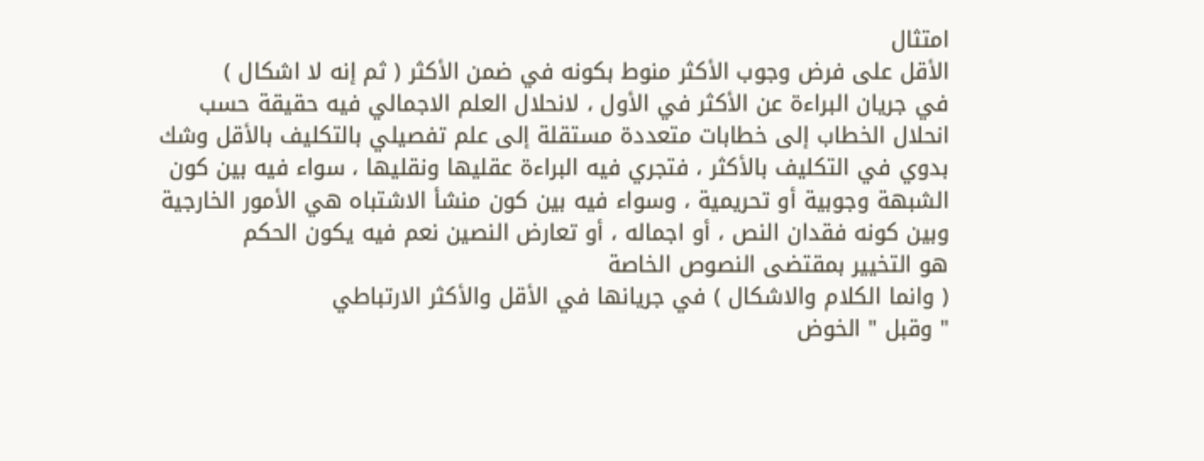امتثال
الأقل على فرض وجوب الأكثر منوط بكونه في ضمن الأكثر ( ثم إنه لا اشكال )
في جريان البراءة عن الأكثر في الأول ، لانحلال العلم الاجمالي فيه حقيقة حسب
انحلال الخطاب إلى خطابات متعددة مستقلة إلى علم تفصيلي بالتكليف بالأقل وشك
بدوي في التكليف بالأكثر ، فتجري فيه البراءة عقليها ونقليها ، سواء فيه بين كون
الشبهة وجوبية أو تحريمية ، وسواء فيه بين كون منشأ الاشتباه هي الأمور الخارجية
وبين كونه فقدان النص ، أو اجماله ، أو تعارض النصين نعم فيه يكون الحكم
هو التخيير بمقتضى النصوص الخاصة
( وانما الكلام والاشكال ) في جريانها في الأقل والأكثر الارتباطي
" وقبل " الخوض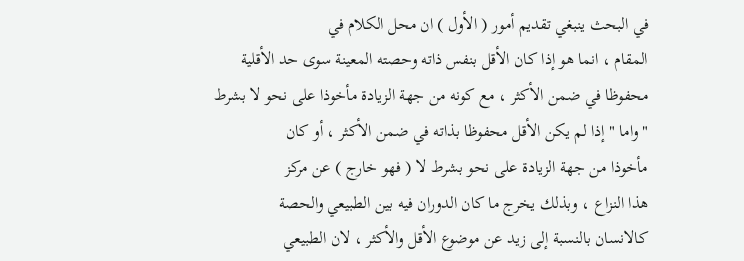في البحث ينبغي تقديم أمور ( الأول ) ان محل الكلام في
المقام ، انما هو إذا كان الأقل بنفس ذاته وحصته المعينة سوى حد الأقلية
محفوظا في ضمن الأكثر ، مع كونه من جهة الزيادة مأخوذا على نحو لا بشرط
" واما " إذا لم يكن الأقل محفوظا بذاته في ضمن الأكثر ، أو كان
مأخوذا من جهة الزيادة على نحو بشرط لا ( فهو خارج ) عن مركز
هذا النزاع ، وبذلك يخرج ما كان الدوران فيه بين الطبيعي والحصة
كالانسان بالنسبة إلى زيد عن موضوع الأقل والأكثر ، لان الطبيعي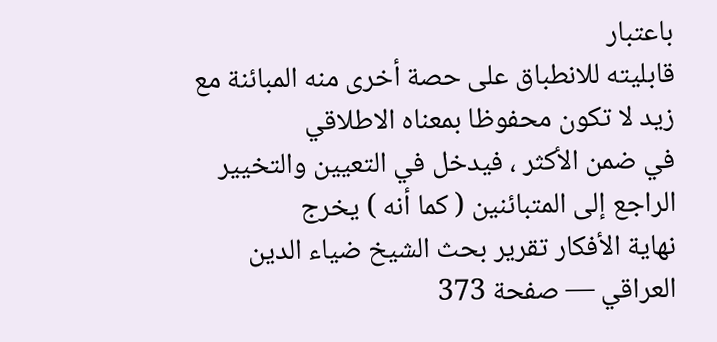باعتبار
قابليته للانطباق على حصة أخرى منه المبائنة مع زيد لا تكون محفوظا بمعناه الاطلاقي
في ضمن الأكثر ، فيدخل في التعيين والتخيير الراجع إلى المتبائنين ( كما أنه ) يخرج
نهاية الأفكار تقرير بحث الشيخ ضياء الدين العراقي — صفحة 373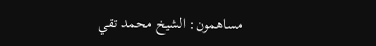مساهمون: الشيخ محمد تقي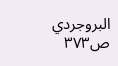البروجردي
ص٣٧٣